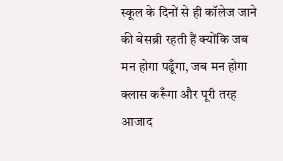स्कूल के दिनों से ही कॉलेज जाने की बेसब्री रहती हैं क्योंकि जब मन होगा पढूँगा, जब मन होगा क्लास करूँगा और पूरी तरह आजाद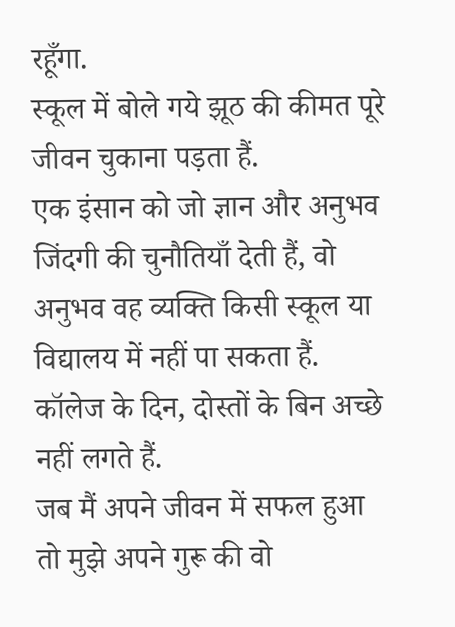रहूँगा.
स्कूल में बोले गये झूठ की कीमत पूरे जीवन चुकाना पड़ता हैं.
एक इंसान को जो ज्ञान और अनुभव जिंदगी की चुनौतियाँ देती हैं, वो अनुभव वह व्यक्ति किसी स्कूल या विद्यालय में नहीं पा सकता हैं.
कॉलेज के दिन, दोस्तों के बिन अच्छे नहीं लगते हैं.
जब मैं अपने जीवन में सफल हुआ तो मुझे अपने गुरू की वो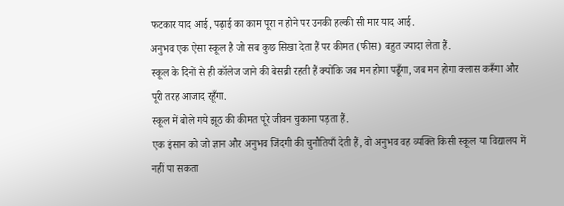फटकार याद आई, पढ़ाई का काम पूरा न होने पर उनकी हल्की सी मार याद आई.
अनुभव एक ऐसा स्कूल है जो सब कुछ सिखा देता हैं पर कीमत (फीस) बहुत ज्यादा लेता हैं.
स्कूल के दिनों से ही कॉलेज जाने की बेसब्री रहती हैं क्योंकि जब मन होगा पढूँगा, जब मन होगा क्लास करूँगा और पूरी तरह आजाद रहूँगा.
स्कूल में बोले गये झूठ की कीमत पूरे जीवन चुकाना पड़ता हैं.
एक इंसान को जो ज्ञान और अनुभव जिंदगी की चुनौतियाँ देती हैं, वो अनुभव वह व्यक्ति किसी स्कूल या विद्यालय में नहीं पा सकता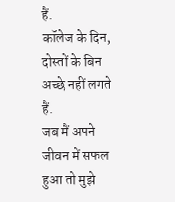हैं.
कॉलेज के दिन, दोस्तों के बिन अच्छे नहीं लगते हैं.
जब मैं अपने जीवन में सफल हुआ तो मुझे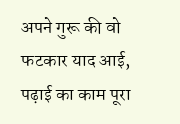अपने गुरू की वो फटकार याद आई, पढ़ाई का काम पूरा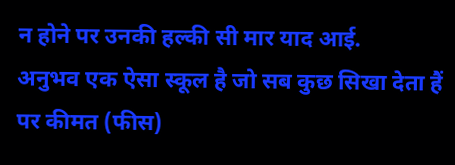न होने पर उनकी हल्की सी मार याद आई.
अनुभव एक ऐसा स्कूल है जो सब कुछ सिखा देता हैं पर कीमत (फीस)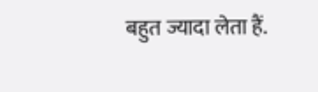बहुत ज्यादा लेता हैं.